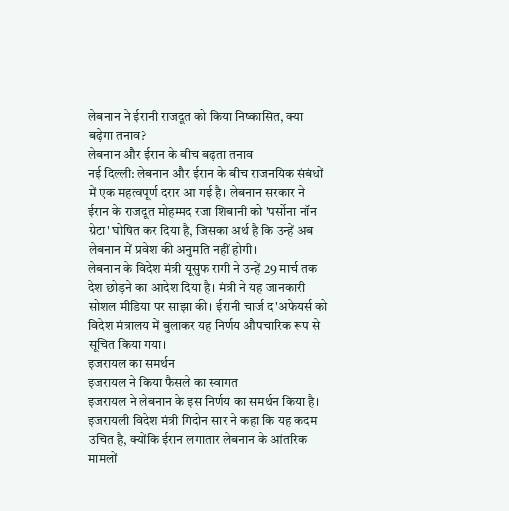लेबनान ने ईरानी राजदूत को किया निष्कासित, क्या बढ़ेगा तनाव?
लेबनान और ईरान के बीच बढ़ता तनाव
नई दिल्ली: लेबनान और ईरान के बीच राजनयिक संबंधों में एक महत्वपूर्ण दरार आ गई है। लेबनान सरकार ने ईरान के राजदूत मोहम्मद रजा शिबानी को 'पर्सोना नॉन ग्रेटा' घोषित कर दिया है, जिसका अर्थ है कि उन्हें अब लेबनान में प्रवेश की अनुमति नहीं होगी।
लेबनान के विदेश मंत्री यूसुफ रागी ने उन्हें 29 मार्च तक देश छोड़ने का आदेश दिया है। मंत्री ने यह जानकारी सोशल मीडिया पर साझा की। ईरानी चार्ज द'अफेयर्स को विदेश मंत्रालय में बुलाकर यह निर्णय औपचारिक रूप से सूचित किया गया।
इजरायल का समर्थन
इजरायल ने किया फैसले का स्वागत
इजरायल ने लेबनान के इस निर्णय का समर्थन किया है। इजरायली विदेश मंत्री गिदोन सार ने कहा कि यह कदम उचित है, क्योंकि ईरान लगातार लेबनान के आंतरिक मामलों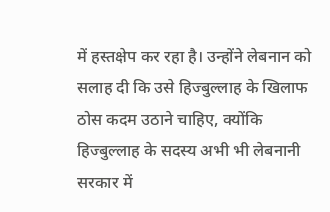में हस्तक्षेप कर रहा है। उन्होंने लेबनान को सलाह दी कि उसे हिज्बुल्लाह के खिलाफ ठोस कदम उठाने चाहिए, क्योंकि हिज्बुल्लाह के सदस्य अभी भी लेबनानी सरकार में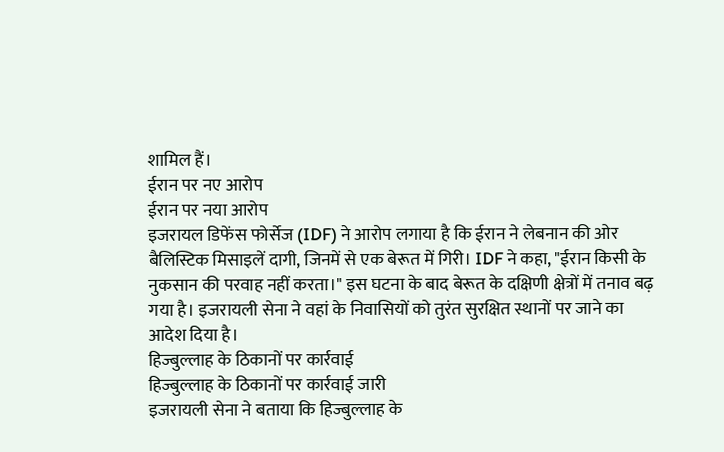शामिल हैं।
ईरान पर नए आरोप
ईरान पर नया आरोप
इजरायल डिफेंस फोर्सेज (IDF) ने आरोप लगाया है कि ईरान ने लेबनान की ओर बैलिस्टिक मिसाइलें दागी, जिनमें से एक बेरूत में गिरी। IDF ने कहा, "ईरान किसी के नुकसान की परवाह नहीं करता।" इस घटना के बाद बेरूत के दक्षिणी क्षेत्रों में तनाव बढ़ गया है। इजरायली सेना ने वहां के निवासियों को तुरंत सुरक्षित स्थानों पर जाने का आदेश दिया है।
हिज्बुल्लाह के ठिकानों पर कार्रवाई
हिज्बुल्लाह के ठिकानों पर कार्रवाई जारी
इजरायली सेना ने बताया कि हिज्बुल्लाह के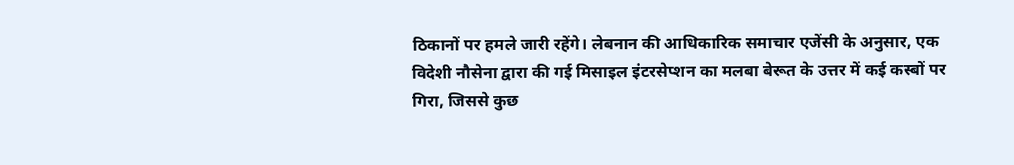ठिकानों पर हमले जारी रहेंगे। लेबनान की आधिकारिक समाचार एजेंसी के अनुसार, एक विदेशी नौसेना द्वारा की गई मिसाइल इंटरसेप्शन का मलबा बेरूत के उत्तर में कई कस्बों पर गिरा, जिससे कुछ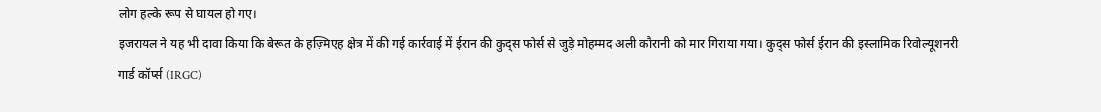लोग हल्के रूप से घायल हो गए।
इजरायल ने यह भी दावा किया कि बेरूत के हज़्मिएह क्षेत्र में की गई कार्रवाई में ईरान की कुद्स फोर्स से जुड़े मोहम्मद अली कौरानी को मार गिराया गया। कुद्स फोर्स ईरान की इस्लामिक रिवोल्यूशनरी गार्ड कॉर्प्स (IRGC)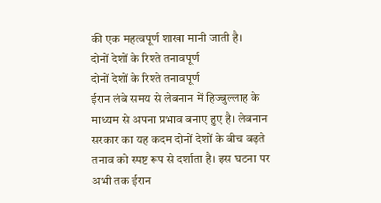की एक महत्वपूर्ण शाखा मानी जाती है।
दोनों देशों के रिश्ते तनावपूर्ण
दोनों देशों के रिश्ते तनावपूर्ण
ईरान लंबे समय से लेबनान में हिज्बुल्लाह के माध्यम से अपना प्रभाव बनाए हुए है। लेबनान सरकार का यह कदम दोनों देशों के बीच बढ़ते तनाव को स्पष्ट रूप से दर्शाता है। इस घटना पर अभी तक ईरान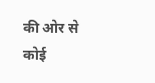की ओर से कोई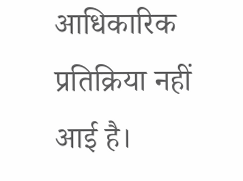आधिकारिक प्रतिक्रिया नहीं आई है।